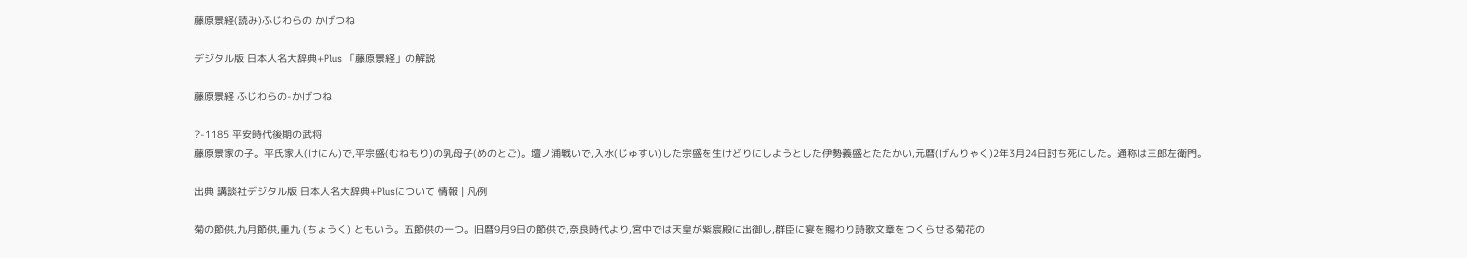藤原景経(読み)ふじわらの かげつね

デジタル版 日本人名大辞典+Plus 「藤原景経」の解説

藤原景経 ふじわらの-かげつね

?-1185 平安時代後期の武将
藤原景家の子。平氏家人(けにん)で,平宗盛(むねもり)の乳母子(めのとご)。壇ノ浦戦いで,入水(じゅすい)した宗盛を生けどりにしようとした伊勢義盛とたたかい,元暦(げんりゃく)2年3月24日討ち死にした。通称は三郎左衛門。

出典 講談社デジタル版 日本人名大辞典+Plusについて 情報 | 凡例

菊の節供,九月節供,重九 (ちょうく) ともいう。五節供の一つ。旧暦9月9日の節供で,奈良時代より,宮中では天皇が紫宸殿に出御し,群臣に宴を賜わり詩歌文章をつくらせる菊花の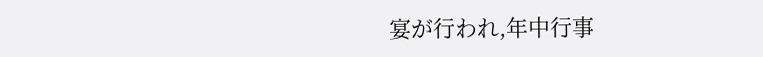宴が行われ,年中行事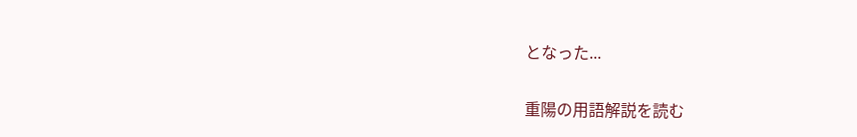となった...

重陽の用語解説を読む